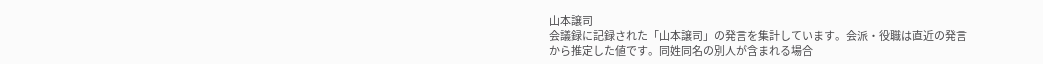山本譲司
会議録に記録された「山本譲司」の発言を集計しています。会派・役職は直近の発言から推定した値です。同姓同名の別人が含まれる場合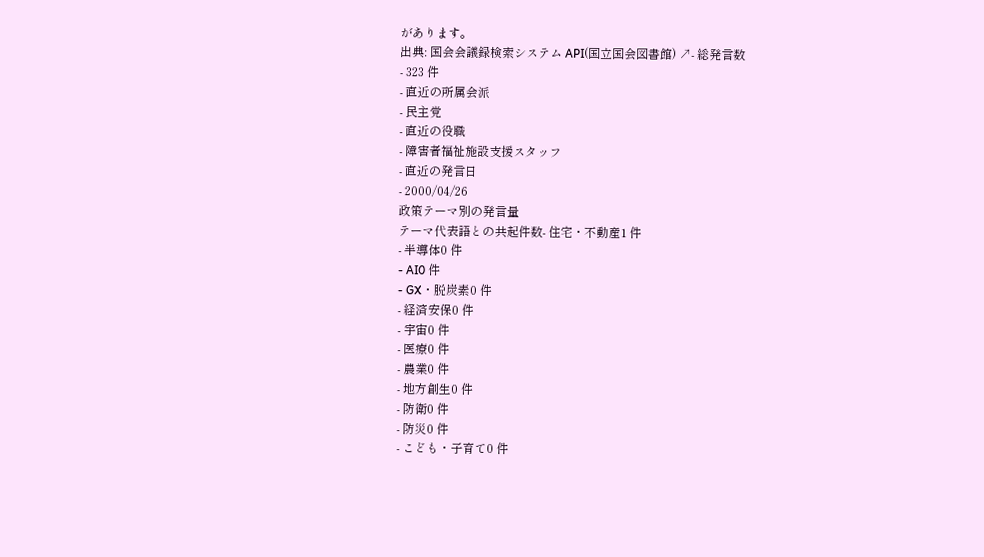があります。
出典: 国会会議録検索システム API(国立国会図書館) ↗- 総発言数
- 323 件
- 直近の所属会派
- 民主党
- 直近の役職
- 障害者福祉施設支援スタッフ
- 直近の発言日
- 2000/04/26
政策テーマ別の発言量
テーマ代表語との共起件数- 住宅・不動産1 件
- 半導体0 件
- AI0 件
- GX・脱炭素0 件
- 経済安保0 件
- 宇宙0 件
- 医療0 件
- 農業0 件
- 地方創生0 件
- 防衛0 件
- 防災0 件
- こども・子育て0 件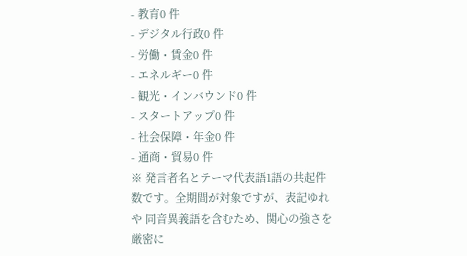- 教育0 件
- デジタル行政0 件
- 労働・賃金0 件
- エネルギー0 件
- 観光・インバウンド0 件
- スタートアップ0 件
- 社会保障・年金0 件
- 通商・貿易0 件
※ 発言者名とテーマ代表語1語の共起件数です。全期間が対象ですが、表記ゆれや 同音異義語を含むため、関心の強さを厳密に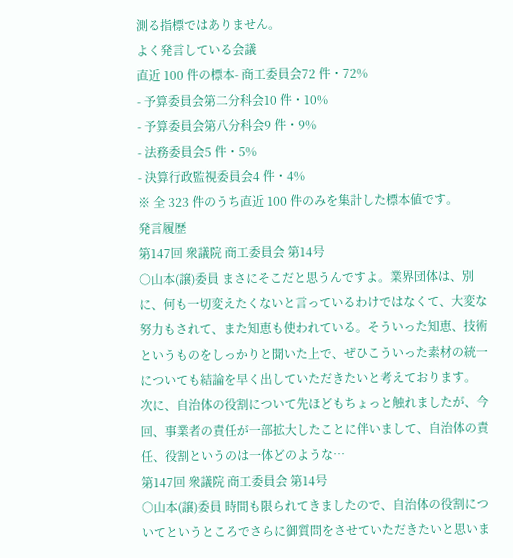測る指標ではありません。
よく発言している会議
直近 100 件の標本- 商工委員会72 件・72%
- 予算委員会第二分科会10 件・10%
- 予算委員会第八分科会9 件・9%
- 法務委員会5 件・5%
- 決算行政監視委員会4 件・4%
※ 全 323 件のうち直近 100 件のみを集計した標本値です。
発言履歴
第147回 衆議院 商工委員会 第14号
○山本(譲)委員 まさにそこだと思うんですよ。業界団体は、別に、何も一切変えたくないと言っているわけではなくて、大変な努力もされて、また知恵も使われている。そういった知恵、技術というものをしっかりと聞いた上で、ぜひこういった素材の統一についても結論を早く出していただきたいと考えております。 次に、自治体の役割について先ほどもちょっと触れましたが、今回、事業者の責任が一部拡大したことに伴いまして、自治体の責任、役割というのは一体どのような…
第147回 衆議院 商工委員会 第14号
○山本(譲)委員 時間も限られてきましたので、自治体の役割についてというところでさらに御質問をさせていただきたいと思いま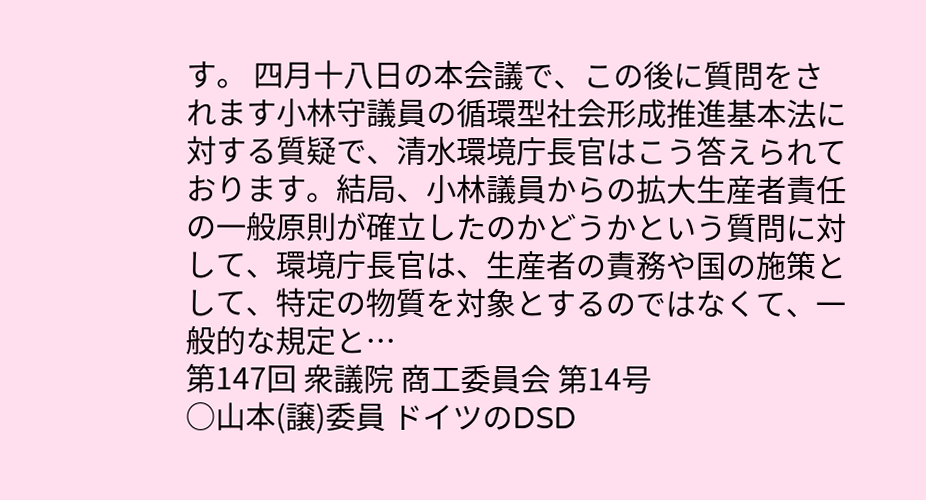す。 四月十八日の本会議で、この後に質問をされます小林守議員の循環型社会形成推進基本法に対する質疑で、清水環境庁長官はこう答えられております。結局、小林議員からの拡大生産者責任の一般原則が確立したのかどうかという質問に対して、環境庁長官は、生産者の責務や国の施策として、特定の物質を対象とするのではなくて、一般的な規定と…
第147回 衆議院 商工委員会 第14号
○山本(譲)委員 ドイツのDSD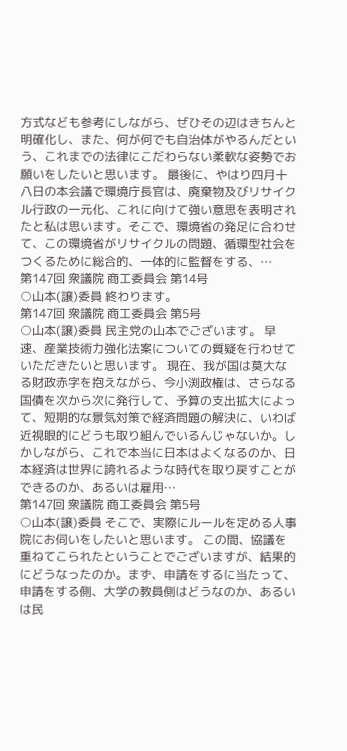方式なども参考にしながら、ぜひその辺はきちんと明確化し、また、何が何でも自治体がやるんだという、これまでの法律にこだわらない柔軟な姿勢でお願いをしたいと思います。 最後に、やはり四月十八日の本会議で環境庁長官は、廃棄物及びリサイクル行政の一元化、これに向けて強い意思を表明されたと私は思います。そこで、環境省の発足に合わせて、この環境省がリサイクルの問題、循環型社会をつくるために総合的、一体的に監督をする、…
第147回 衆議院 商工委員会 第14号
○山本(譲)委員 終わります。
第147回 衆議院 商工委員会 第5号
○山本(譲)委員 民主党の山本でございます。 早速、産業技術力強化法案についての質疑を行わせていただきたいと思います。 現在、我が国は莫大なる財政赤字を抱えながら、今小渕政権は、さらなる国債を次から次に発行して、予算の支出拡大によって、短期的な景気対策で経済問題の解決に、いわば近視眼的にどうも取り組んでいるんじゃないか。しかしながら、これで本当に日本はよくなるのか、日本経済は世界に誇れるような時代を取り戻すことができるのか、あるいは雇用…
第147回 衆議院 商工委員会 第5号
○山本(譲)委員 そこで、実際にルールを定める人事院にお伺いをしたいと思います。 この間、協議を重ねてこられたということでございますが、結果的にどうなったのか。まず、申請をするに当たって、申請をする側、大学の教員側はどうなのか、あるいは民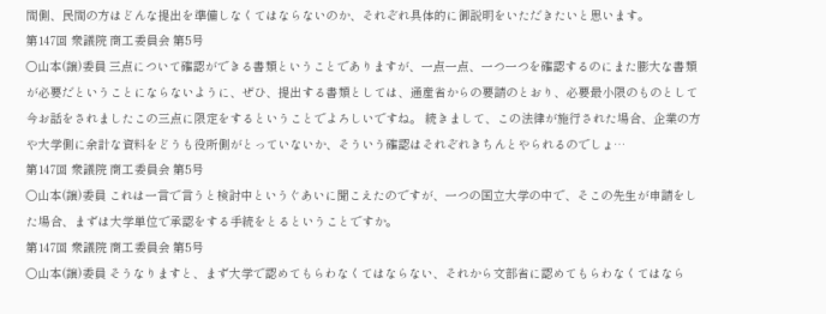間側、民間の方はどんな提出を準備しなくてはならないのか、それぞれ具体的に御説明をいただきたいと思います。
第147回 衆議院 商工委員会 第5号
○山本(譲)委員 三点について確認ができる書類ということでありますが、一点一点、一つ一つを確認するのにまた膨大な書類が必要だということにならないように、ぜひ、提出する書類としては、通産省からの要請のとおり、必要最小限のものとして今お話をされましたこの三点に限定をするということでよろしいですね。 続きまして、この法律が施行された場合、企業の方や大学側に余計な資料をどうも役所側がとっていないか、そういう確認はそれぞれきちんとやられるのでしょ…
第147回 衆議院 商工委員会 第5号
○山本(譲)委員 これは一言で言うと検討中というぐあいに聞こえたのですが、一つの国立大学の中で、そこの先生が申請をした場合、まずは大学単位で承認をする手続をとるということですか。
第147回 衆議院 商工委員会 第5号
○山本(譲)委員 そうなりますと、まず大学で認めてもらわなくてはならない、それから文部省に認めてもらわなくてはなら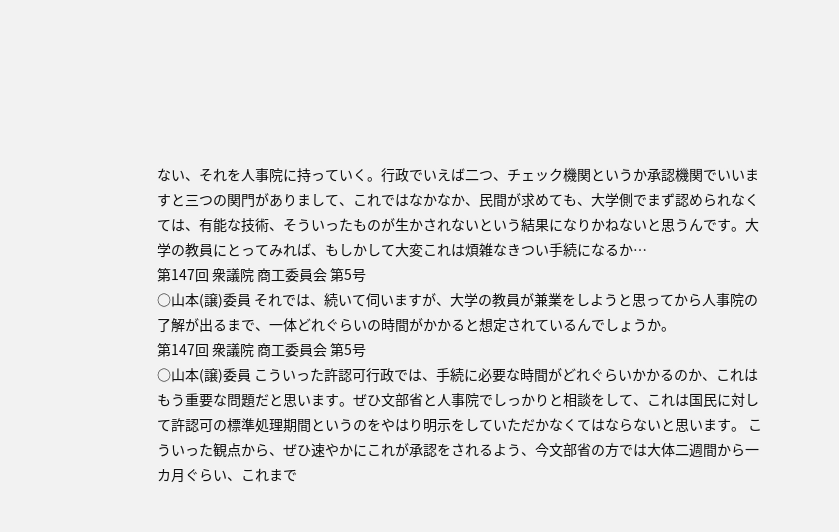ない、それを人事院に持っていく。行政でいえば二つ、チェック機関というか承認機関でいいますと三つの関門がありまして、これではなかなか、民間が求めても、大学側でまず認められなくては、有能な技術、そういったものが生かされないという結果になりかねないと思うんです。大学の教員にとってみれば、もしかして大変これは煩雑なきつい手続になるか…
第147回 衆議院 商工委員会 第5号
○山本(譲)委員 それでは、続いて伺いますが、大学の教員が兼業をしようと思ってから人事院の了解が出るまで、一体どれぐらいの時間がかかると想定されているんでしょうか。
第147回 衆議院 商工委員会 第5号
○山本(譲)委員 こういった許認可行政では、手続に必要な時間がどれぐらいかかるのか、これはもう重要な問題だと思います。ぜひ文部省と人事院でしっかりと相談をして、これは国民に対して許認可の標準処理期間というのをやはり明示をしていただかなくてはならないと思います。 こういった観点から、ぜひ速やかにこれが承認をされるよう、今文部省の方では大体二週間から一カ月ぐらい、これまで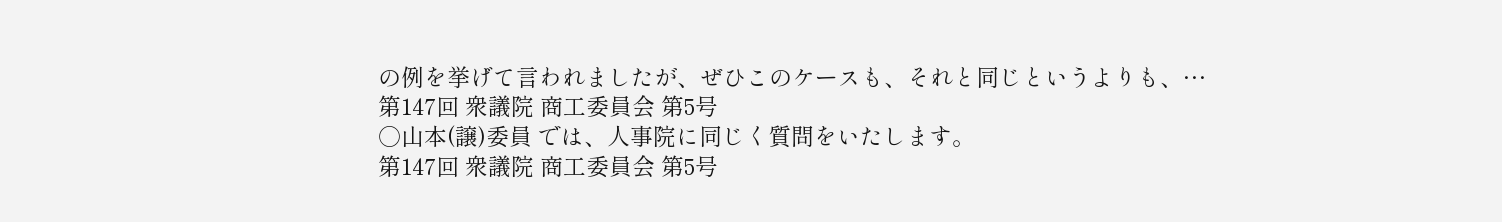の例を挙げて言われましたが、ぜひこのケースも、それと同じというよりも、…
第147回 衆議院 商工委員会 第5号
○山本(譲)委員 では、人事院に同じく質問をいたします。
第147回 衆議院 商工委員会 第5号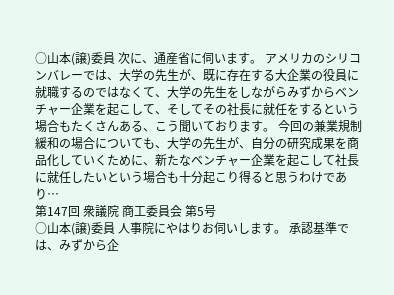○山本(譲)委員 次に、通産省に伺います。 アメリカのシリコンバレーでは、大学の先生が、既に存在する大企業の役員に就職するのではなくて、大学の先生をしながらみずからベンチャー企業を起こして、そしてその社長に就任をするという場合もたくさんある、こう聞いております。 今回の兼業規制緩和の場合についても、大学の先生が、自分の研究成果を商品化していくために、新たなベンチャー企業を起こして社長に就任したいという場合も十分起こり得ると思うわけであり…
第147回 衆議院 商工委員会 第5号
○山本(譲)委員 人事院にやはりお伺いします。 承認基準では、みずから企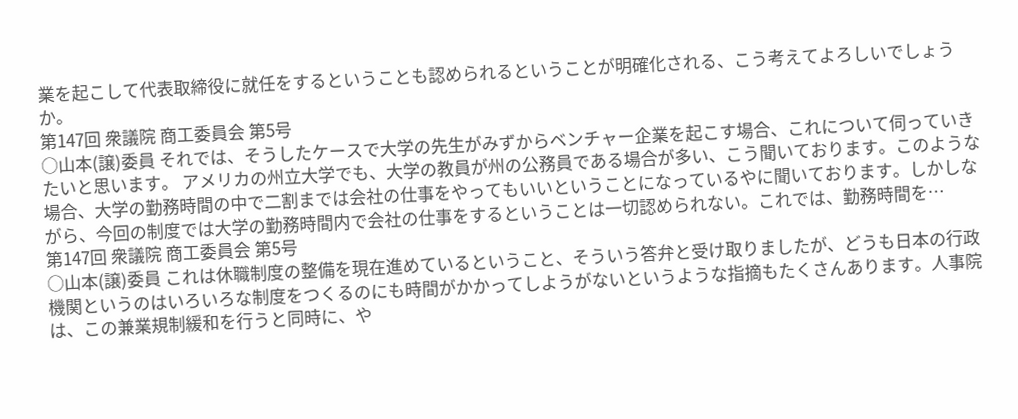業を起こして代表取締役に就任をするということも認められるということが明確化される、こう考えてよろしいでしょうか。
第147回 衆議院 商工委員会 第5号
○山本(譲)委員 それでは、そうしたケースで大学の先生がみずからベンチャー企業を起こす場合、これについて伺っていきたいと思います。 アメリカの州立大学でも、大学の教員が州の公務員である場合が多い、こう聞いております。このような場合、大学の勤務時間の中で二割までは会社の仕事をやってもいいということになっているやに聞いております。しかしながら、今回の制度では大学の勤務時間内で会社の仕事をするということは一切認められない。これでは、勤務時間を…
第147回 衆議院 商工委員会 第5号
○山本(譲)委員 これは休職制度の整備を現在進めているということ、そういう答弁と受け取りましたが、どうも日本の行政機関というのはいろいろな制度をつくるのにも時間がかかってしようがないというような指摘もたくさんあります。人事院は、この兼業規制緩和を行うと同時に、や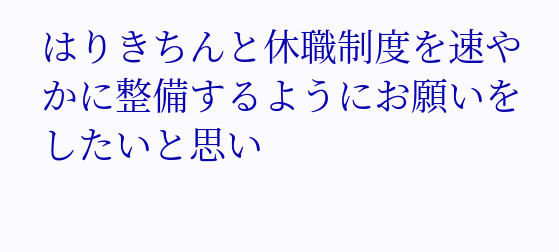はりきちんと休職制度を速やかに整備するようにお願いをしたいと思い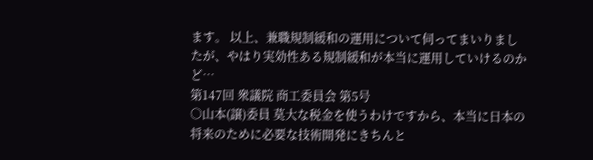ます。 以上、兼職規制緩和の運用について伺ってまいりましたが、やはり実効性ある規制緩和が本当に運用していけるのかど…
第147回 衆議院 商工委員会 第5号
○山本(譲)委員 莫大な税金を使うわけですから、本当に日本の将来のために必要な技術開発にきちんと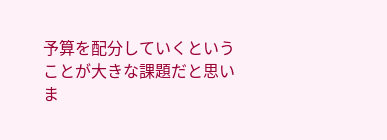予算を配分していくということが大きな課題だと思いま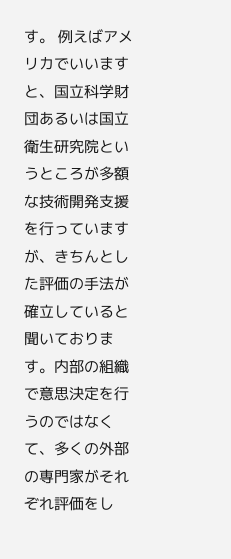す。 例えばアメリカでいいますと、国立科学財団あるいは国立衛生研究院というところが多額な技術開発支援を行っていますが、きちんとした評価の手法が確立していると聞いております。内部の組織で意思決定を行うのではなくて、多くの外部の専門家がそれぞれ評価をし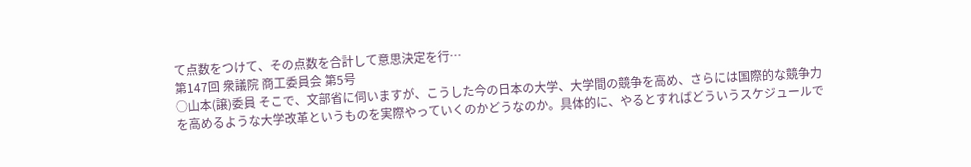て点数をつけて、その点数を合計して意思決定を行…
第147回 衆議院 商工委員会 第5号
○山本(譲)委員 そこで、文部省に伺いますが、こうした今の日本の大学、大学間の競争を高め、さらには国際的な競争力を高めるような大学改革というものを実際やっていくのかどうなのか。具体的に、やるとすればどういうスケジュールで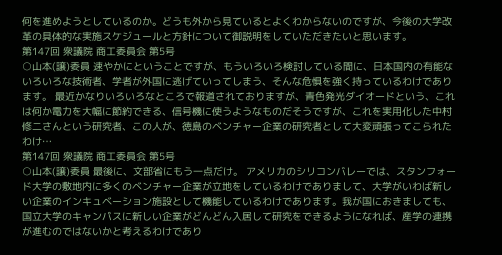何を進めようとしているのか。どうも外から見ているとよくわからないのですが、今後の大学改革の具体的な実施スケジュールと方針について御説明をしていただきたいと思います。
第147回 衆議院 商工委員会 第5号
○山本(譲)委員 速やかにということですが、もういろいろ検討している間に、日本国内の有能ないろいろな技術者、学者が外国に逃げていってしまう、そんな危惧を強く持っているわけであります。 最近かなりいろいろなところで報道されておりますが、青色発光ダイオードという、これは何か電力を大幅に節約できる、信号機に使うようなものだそうですが、これを実用化した中村修二さんという研究者、この人が、徳島のベンチャー企業の研究者として大変頑張ってこられたわけ…
第147回 衆議院 商工委員会 第5号
○山本(譲)委員 最後に、文部省にもう一点だけ。 アメリカのシリコンバレーでは、スタンフォード大学の敷地内に多くのベンチャー企業が立地をしているわけでありまして、大学がいわば新しい企業のインキュベーション施設として機能しているわけであります。我が国におきましても、国立大学のキャンパスに新しい企業がどんどん入居して研究をできるようになれば、産学の連携が進むのではないかと考えるわけであり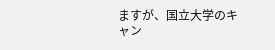ますが、国立大学のキャン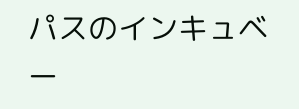パスのインキュベー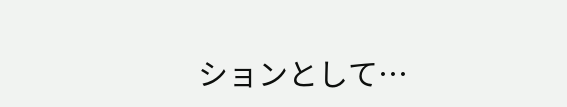ションとして…